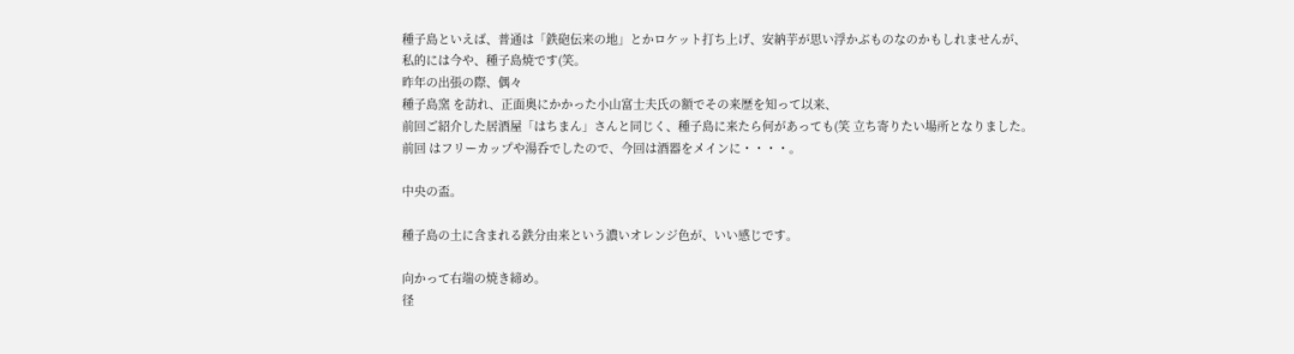種子島といえば、普通は「鉄砲伝来の地」とかロケット打ち上げ、安納芋が思い浮かぶものなのかもしれませんが、
私的には今や、種子島焼です(笑。
昨年の出張の際、偶々
種子島窯 を訪れ、正面奥にかかった小山富士夫氏の額でその来歴を知って以来、
前回ご紹介した居酒屋「はちまん」さんと同じく、種子島に来たら何があっても(笑 立ち寄りたい場所となりました。
前回 はフリーカップや湯呑でしたので、今回は酒器をメインに・・・・。

中央の盃。

種子島の土に含まれる鉄分由来という濃いオレンジ色が、いい感じです。

向かって右端の焼き締め。
径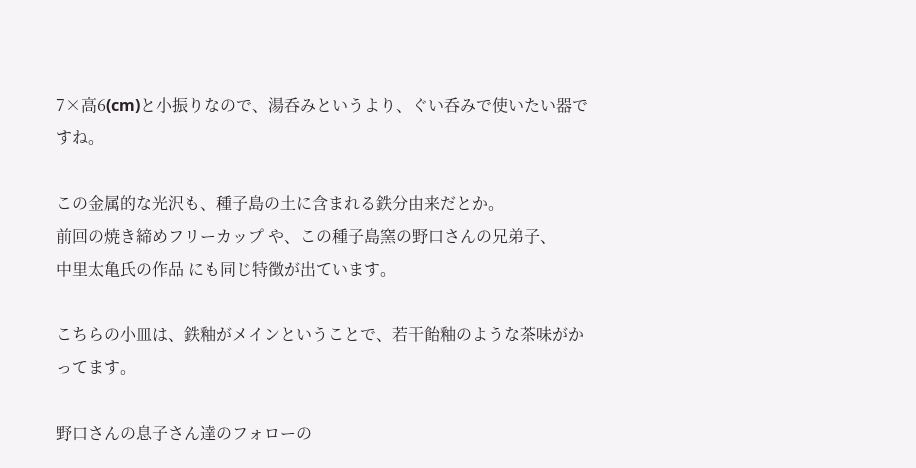7×高6(cm)と小振りなので、湯呑みというより、ぐい呑みで使いたい器ですね。

この金属的な光沢も、種子島の土に含まれる鉄分由来だとか。
前回の焼き締めフリーカップ や、この種子島窯の野口さんの兄弟子、
中里太亀氏の作品 にも同じ特徴が出ています。

こちらの小皿は、鉄釉がメインということで、若干飴釉のような茶味がかってます。

野口さんの息子さん達のフォローの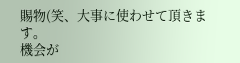賜物(笑、大事に使わせて頂きます。
機会が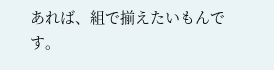あれば、組で揃えたいもんです。